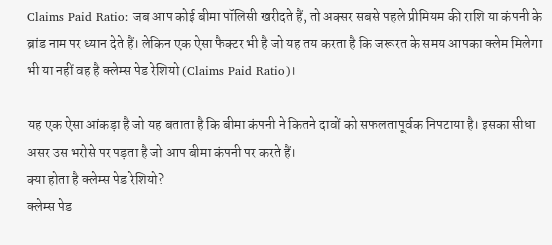Claims Paid Ratio: जब आप कोई बीमा पॉलिसी खरीदते हैं, तो अक्सर सबसे पहले प्रीमियम की राशि या कंपनी के ब्रांड नाम पर ध्यान देते हैं। लेकिन एक ऐसा फैक्टर भी है जो यह तय करता है कि जरूरत के समय आपका क्लेम मिलेगा भी या नहीं वह है क्लेम्स पेड रेशियो (Claims Paid Ratio)।

यह एक ऐसा आंकड़ा है जो यह बताता है कि बीमा कंपनी ने कितने दावों को सफलतापूर्वक निपटाया है। इसका सीधा असर उस भरोसे पर पड़ता है जो आप बीमा कंपनी पर करते हैं।
क्या होता है क्लेम्स पेड रेशियो?
क्लेम्स पेड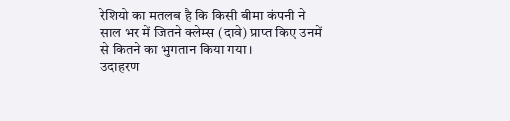रेशियो का मतलब है कि किसी बीमा कंपनी ने साल भर में जितने क्लेम्स (दावे) प्राप्त किए उनमें से कितने का भुगतान किया गया।
उदाहरण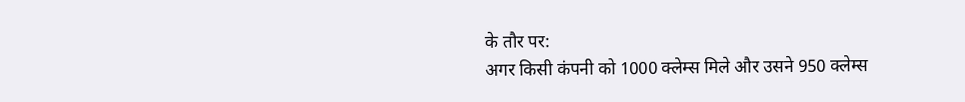के तौर पर:
अगर किसी कंपनी को 1000 क्लेम्स मिले और उसने 950 क्लेम्स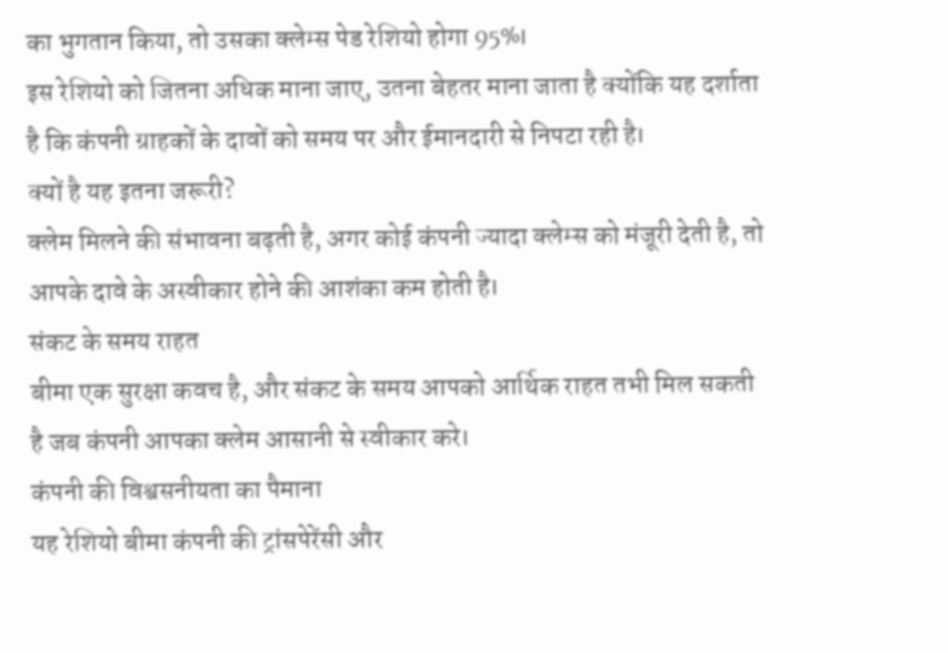का भुगतान किया, तो उसका क्लेम्स पेड रेशियो होगा 95%।
इस रेशियो को जितना अधिक माना जाए, उतना बेहतर माना जाता है क्योंकि यह दर्शाता है कि कंपनी ग्राहकों के दावों को समय पर और ईमानदारी से निपटा रही है।
क्यों है यह इतना जरूरी?
क्लेम मिलने की संभावना बढ़ती है, अगर कोई कंपनी ज्यादा क्लेम्स को मंजूरी देती है, तो आपके दावे के अस्वीकार होने की आशंका कम होती है।
संकट के समय राहत
बीमा एक सुरक्षा कवच है, और संकट के समय आपको आर्थिक राहत तभी मिल सकती है जब कंपनी आपका क्लेम आसानी से स्वीकार करे।
कंपनी की विश्वसनीयता का पैमाना
यह रेशियो बीमा कंपनी की ट्रांसपेरेंसी और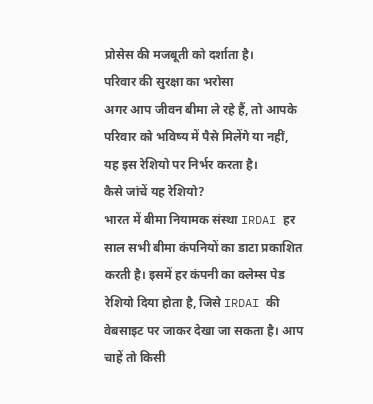प्रोसेस की मजबूती को दर्शाता है।
परिवार की सुरक्षा का भरोसा
अगर आप जीवन बीमा ले रहे हैं, तो आपके परिवार को भविष्य में पैसे मिलेंगे या नहीं, यह इस रेशियो पर निर्भर करता है।
कैसे जांचें यह रेशियो?
भारत में बीमा नियामक संस्था IRDAI हर साल सभी बीमा कंपनियों का डाटा प्रकाशित करती है। इसमें हर कंपनी का क्लेम्स पेड रेशियो दिया होता है, जिसे IRDAI की वेबसाइट पर जाकर देखा जा सकता है। आप चाहें तो किसी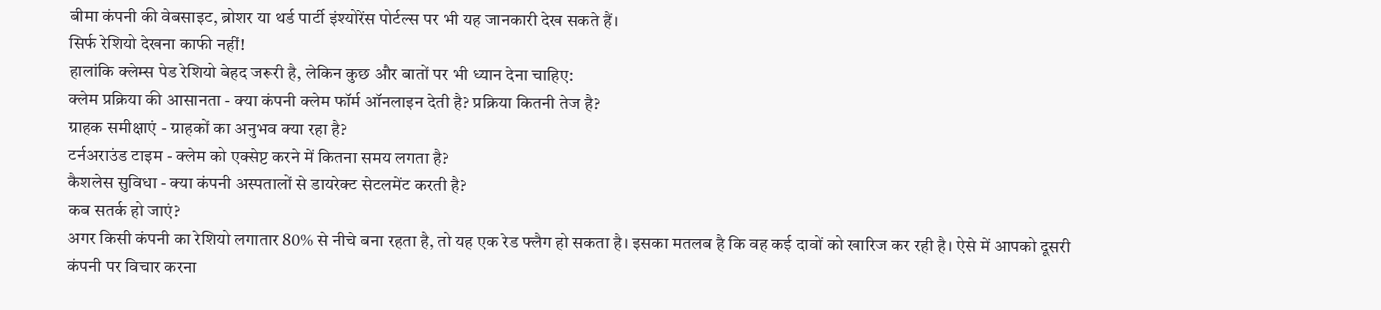बीमा कंपनी की वेबसाइट, ब्रोशर या थर्ड पार्टी इंश्योरेंस पोर्टल्स पर भी यह जानकारी देख सकते हैं।
सिर्फ रेशियो देखना काफी नहीं!
हालांकि क्लेम्स पेड रेशियो बेहद जरूरी है, लेकिन कुछ और बातों पर भी ध्यान देना चाहिए:
क्लेम प्रक्रिया की आसानता - क्या कंपनी क्लेम फॉर्म ऑनलाइन देती है? प्रक्रिया कितनी तेज है?
ग्राहक समीक्षाएं - ग्राहकों का अनुभव क्या रहा है?
टर्नअराउंड टाइम - क्लेम को एक्सेप्ट करने में कितना समय लगता है?
कैशलेस सुविधा - क्या कंपनी अस्पतालों से डायरेक्ट सेटलमेंट करती है?
कब सतर्क हो जाएं?
अगर किसी कंपनी का रेशियो लगातार 80% से नीचे बना रहता है, तो यह एक रेड फ्लैग हो सकता है। इसका मतलब है कि वह कई दावों को खारिज कर रही है। ऐसे में आपको दूसरी कंपनी पर विचार करना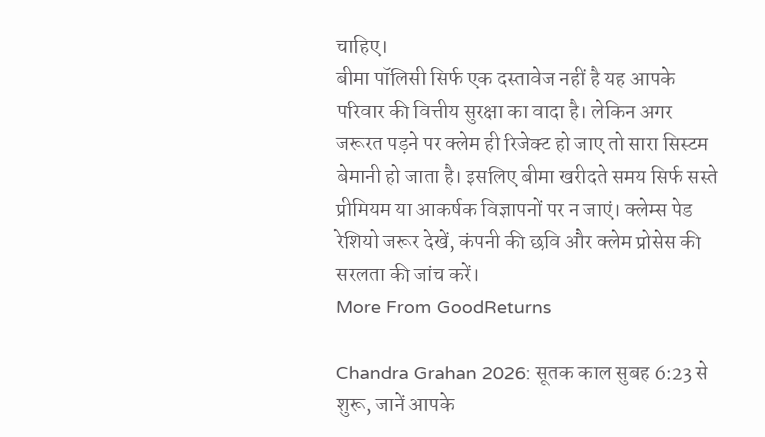चाहिए।
बीमा पॉलिसी सिर्फ एक दस्तावेज नहीं है यह आपके परिवार की वित्तीय सुरक्षा का वादा है। लेकिन अगर जरूरत पड़ने पर क्लेम ही रिजेक्ट हो जाए तो सारा सिस्टम बेमानी हो जाता है। इसलिए बीमा खरीदते समय सिर्फ सस्ते प्रीमियम या आकर्षक विज्ञापनों पर न जाएं। क्लेम्स पेड रेशियो जरूर देखें, कंपनी की छवि और क्लेम प्रोसेस की सरलता की जांच करें।
More From GoodReturns

Chandra Grahan 2026: सूतक काल सुबह 6:23 से शुरू, जानें आपके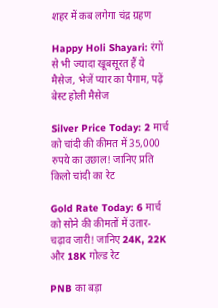शहर में कब लगेगा चंद्र ग्रहण

Happy Holi Shayari: रंगों से भी ज्यादा खूबसूरत हैं ये मैसेज, भेजें प्यार का पैगाम, पढ़ें बेस्ट होली मैसेज

Silver Price Today: 2 मार्च को चांदी की कीमत में 35,000 रुपये का उछाल! जानिए प्रति किलो चांदी का रेट

Gold Rate Today: 6 मार्च को सोने की कीमतों में उतार-चढ़ाव जारी! जानिए 24K, 22K और 18K गोल्ड रेट

PNB का बड़ा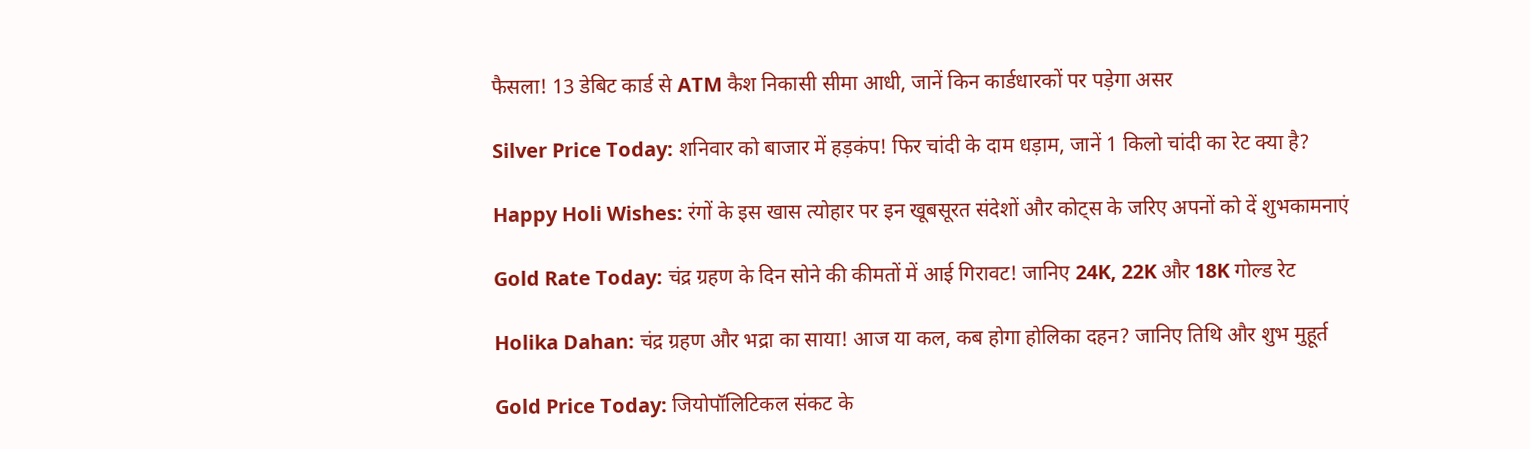फैसला! 13 डेबिट कार्ड से ATM कैश निकासी सीमा आधी, जानें किन कार्डधारकों पर पड़ेगा असर

Silver Price Today: शनिवार को बाजार में हड़कंप! फिर चांदी के दाम धड़ाम, जानें 1 किलो चांदी का रेट क्या है?

Happy Holi Wishes: रंगों के इस खास त्योहार पर इन खूबसूरत संदेशों और कोट्स के जरिए अपनों को दें शुभकामनाएं

Gold Rate Today: चंद्र ग्रहण के दिन सोने की कीमतों में आई गिरावट! जानिए 24K, 22K और 18K गोल्ड रेट

Holika Dahan: चंद्र ग्रहण और भद्रा का साया! आज या कल, कब होगा होलिका दहन? जानिए तिथि और शुभ मुहूर्त

Gold Price Today: जियोपॉलिटिकल संकट के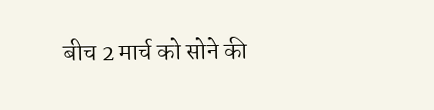बीच 2 मार्च को सोने की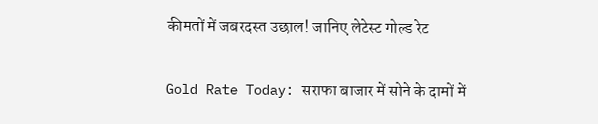कीमतों में जबरदस्त उछाल! जानिए लेटेस्ट गोल्ड रेट

Gold Rate Today: सराफा बाजार में सोने के दामों में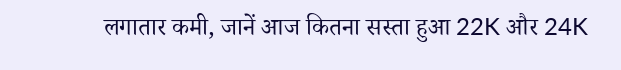लगातार कमी, जानें आज कितना सस्ता हुआ 22K और 24K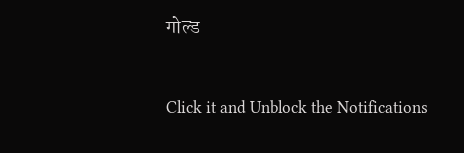गोल्ड



Click it and Unblock the Notifications